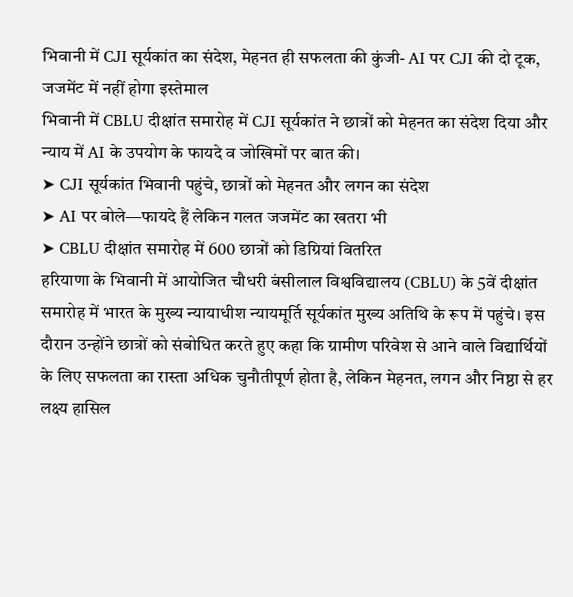भिवानी में CJI सूर्यकांत का संदेश, मेहनत ही सफलता की कुंजी- AI पर CJI की दो टूक, जजमेंट में नहीं होगा इस्तेमाल
भिवानी में CBLU दीक्षांत समारोह में CJI सूर्यकांत ने छात्रों को मेहनत का संदेश दिया और न्याय में AI के उपयोग के फायदे व जोखिमों पर बात की।
➤ CJI सूर्यकांत भिवानी पहुंचे, छात्रों को मेहनत और लगन का संदेश
➤ AI पर बोले—फायदे हैं लेकिन गलत जजमेंट का खतरा भी
➤ CBLU दीक्षांत समारोह में 600 छात्रों को डिग्रियां वितरित
हरियाणा के भिवानी में आयोजित चौधरी बंसीलाल विश्वविद्यालय (CBLU) के 5वें दीक्षांत समारोह में भारत के मुख्य न्यायाधीश न्यायमूर्ति सूर्यकांत मुख्य अतिथि के रूप में पहुंचे। इस दौरान उन्होंने छात्रों को संबोधित करते हुए कहा कि ग्रामीण परिवेश से आने वाले विद्यार्थियों के लिए सफलता का रास्ता अधिक चुनौतीपूर्ण होता है, लेकिन मेहनत, लगन और निष्ठा से हर लक्ष्य हासिल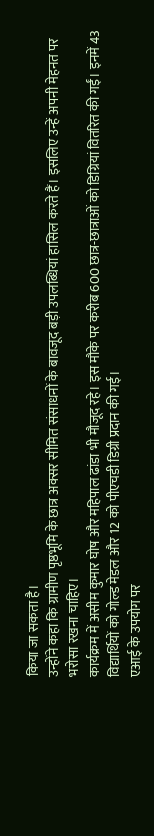किया जा सकता है।
उन्होंने कहा कि ग्रामीण पृष्ठभूमि के छात्र अक्सर सीमित संसाधनों के बावजूद बड़ी उपलब्धियां हासिल करते हैं। इसलिए उन्हें अपनी मेहनत पर भरोसा रखना चाहिए।
कार्यक्रम में असीम कुमार घोष और महिपाल ढांडा भी मौजूद रहे। इस मौके पर करीब 600 छात्र-छात्राओं को डिग्रियां वितरित की गईं। इनमें 43 विद्यार्थियों को गोल्ड मेडल और 12 को पीएचडी डिग्री प्रदान की गई।
एआई के उपयोग पर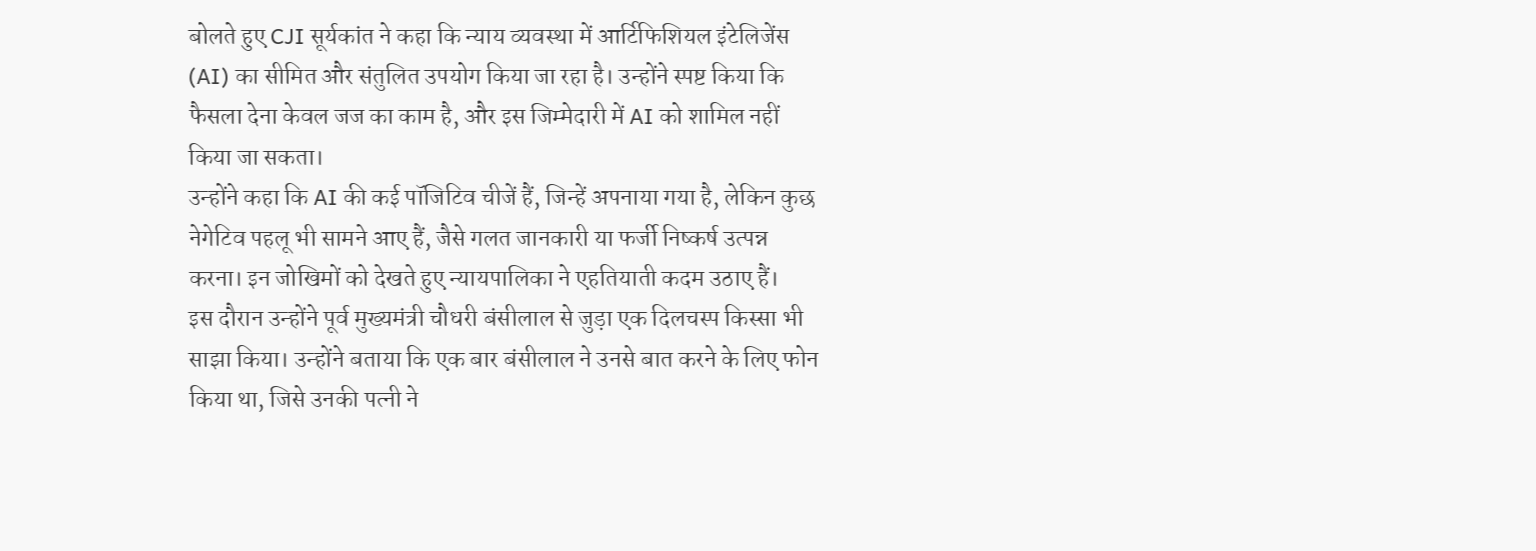बोलते हुए CJI सूर्यकांत ने कहा कि न्याय व्यवस्था में आर्टिफिशियल इंटेलिजेंस (AI) का सीमित और संतुलित उपयोग किया जा रहा है। उन्होंने स्पष्ट किया कि फैसला देना केवल जज का काम है, और इस जिम्मेदारी में AI को शामिल नहीं किया जा सकता।
उन्होंने कहा कि AI की कई पॉजिटिव चीजें हैं, जिन्हें अपनाया गया है, लेकिन कुछ नेगेटिव पहलू भी सामने आए हैं, जैसे गलत जानकारी या फर्जी निष्कर्ष उत्पन्न करना। इन जोखिमों को देखते हुए न्यायपालिका ने एहतियाती कदम उठाए हैं।
इस दौरान उन्होंने पूर्व मुख्यमंत्री चौधरी बंसीलाल से जुड़ा एक दिलचस्प किस्सा भी साझा किया। उन्होंने बताया कि एक बार बंसीलाल ने उनसे बात करने के लिए फोन किया था, जिसे उनकी पत्नी ने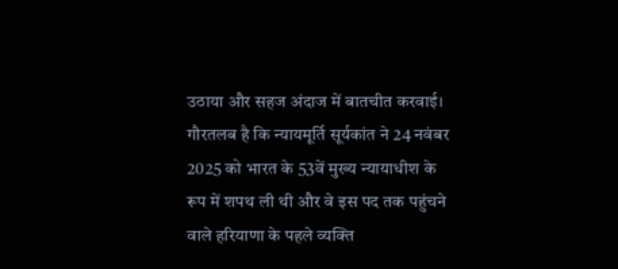उठाया और सहज अंदाज में बातचीत करवाई।
गौरतलब है कि न्यायमूर्ति सूर्यकांत ने 24 नवंबर 2025 को भारत के 53वें मुख्य न्यायाधीश के रूप में शपथ ली थी और वे इस पद तक पहुंचने वाले हरियाणा के पहले व्यक्ति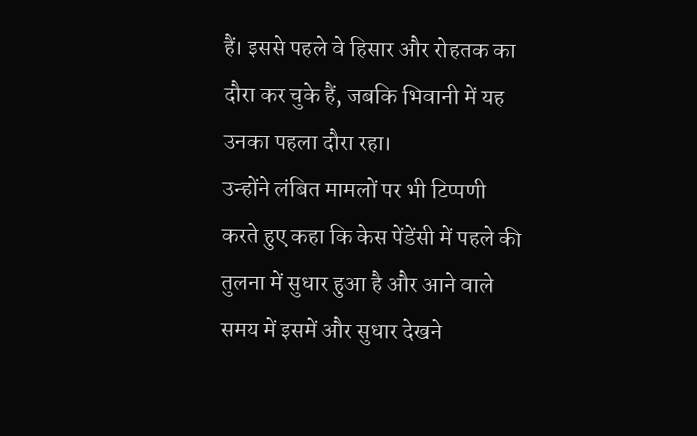हैं। इससे पहले वे हिसार और रोहतक का दौरा कर चुके हैं, जबकि भिवानी में यह उनका पहला दौरा रहा।
उन्होंने लंबित मामलों पर भी टिप्पणी करते हुए कहा कि केस पेंडेंसी में पहले की तुलना में सुधार हुआ है और आने वाले समय में इसमें और सुधार देखने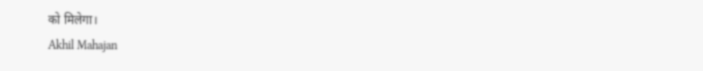को मिलेगा।
Akhil Mahajan